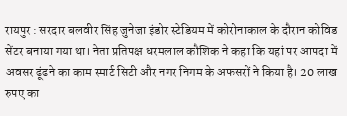रायपुर : सरदार बलवीर सिंह जुनेजा इंडोर स्टेडियम में कोरोनाकाल के दौरान कोविड सेंटर बनाया गया था। नेता प्रतिपक्ष धरमलाल कौशिक ने कहा कि यहां पर आपदा में अवसर ढूंढने का काम स्मार्ट सिटी और नगर निगम के अफसरों ने किया है। 20 लाख रुपए का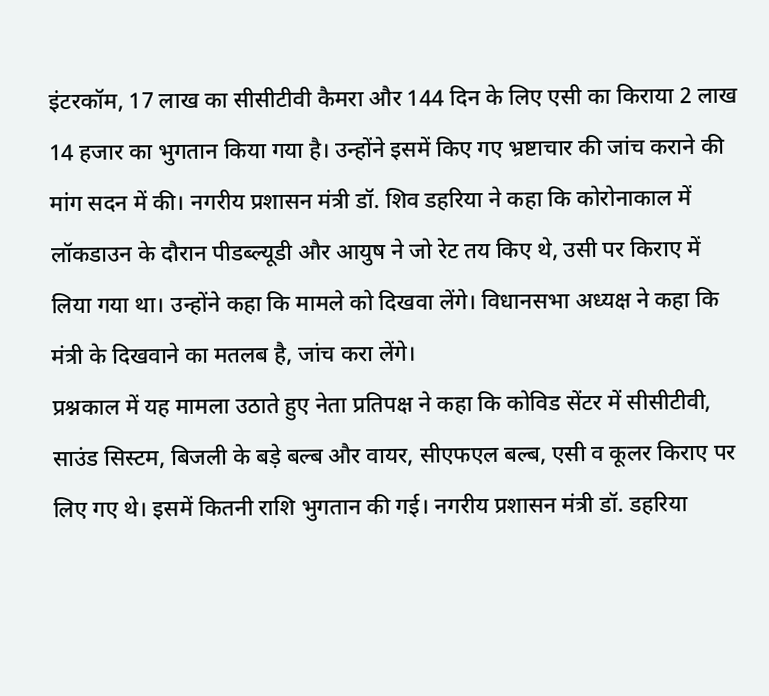इंटरकॉम, 17 लाख का सीसीटीवी कैमरा और 144 दिन के लिए एसी का किराया 2 लाख 14 हजार का भुगतान किया गया है। उन्होंने इसमें किए गए भ्रष्टाचार की जांच कराने की मांग सदन में की। नगरीय प्रशासन मंत्री डॉ. शिव डहरिया ने कहा कि कोरोनाकाल में लॉकडाउन के दौरान पीडब्ल्यूडी और आयुष ने जो रेट तय किए थे, उसी पर किराए में लिया गया था। उन्होंने कहा कि मामले को दिखवा लेंगे। विधानसभा अध्यक्ष ने कहा कि मंत्री के दिखवाने का मतलब है, जांच करा लेंगे।
प्रश्नकाल में यह मामला उठाते हुए नेता प्रतिपक्ष ने कहा कि कोविड सेंटर में सीसीटीवी, साउंड सिस्टम, बिजली के बड़े बल्ब और वायर, सीएफएल बल्ब, एसी व कूलर किराए पर लिए गए थे। इसमें कितनी राशि भुगतान की गई। नगरीय प्रशासन मंत्री डॉ. डहरिया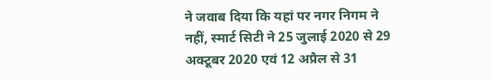ने जवाब दिया कि यहां पर नगर निगम ने नहीं, स्मार्ट सिटी ने 25 जुलाई 2020 से 29 अक्टूबर 2020 एवं 12 अप्रैल से 31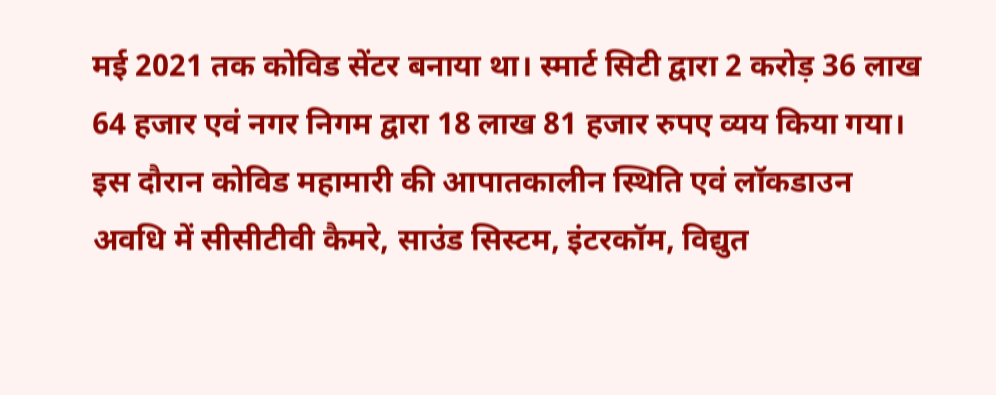मई 2021 तक कोविड सेंटर बनाया था। स्मार्ट सिटी द्वारा 2 करोड़ 36 लाख 64 हजार एवं नगर निगम द्वारा 18 लाख 81 हजार रुपए व्यय किया गया। इस दौरान कोविड महामारी की आपातकालीन स्थिति एवं लॉकडाउन अवधि में सीसीटीवी कैमरे, साउंड सिस्टम, इंटरकॉम, विद्युत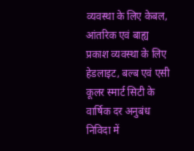व्यवस्था के लिए केबल, आंतरिक एवं बाह्य प्रकाश व्यवस्था के लिए हेडलाइट, बल्ब एवं एसी कूलर स्मार्ट सिटी के वार्षिक दर अनुबंध निविदा में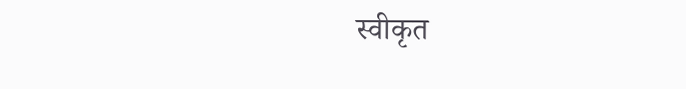स्वीकृत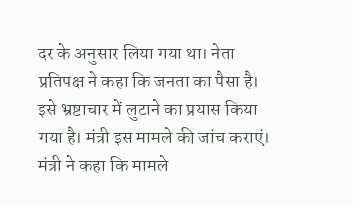दर के अनुसार लिया गया था। नेता प्रतिपक्ष ने कहा कि जनता का पैसा है। इसे भ्रष्टाचार में लुटाने का प्रयास किया गया है। मंत्री इस मामले की जांच कराएं। मंत्री ने कहा कि मामले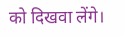को दिखवा लेंगे।